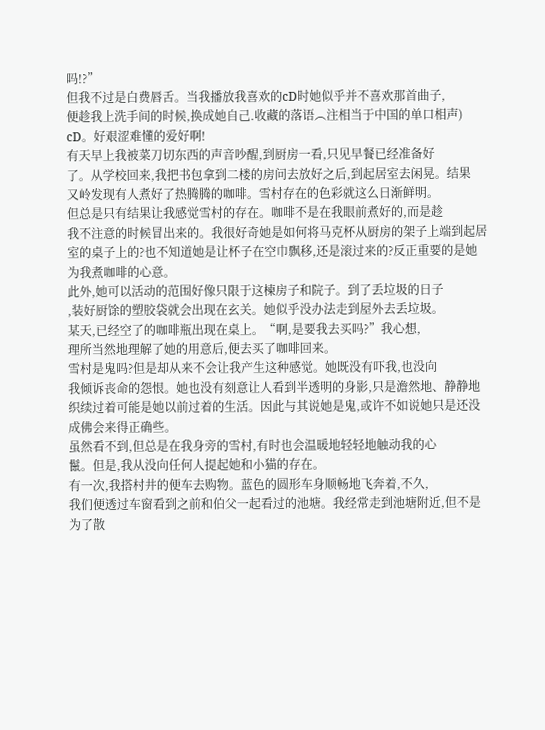吗!?”
但我不过是白费唇舌。当我播放我喜欢的cD时她似乎并不喜欢那首曲子,
便趁我上洗手间的时候,换成她自己.收藏的落语︵注相当于中国的单口相声)
cD。好艰涩难懂的爱好啊!
有天早上我被菜刀切东西的声音吵醒,到厨房一看,只见早餐已经准备好
了。从学校回来,我把书包拿到二楼的房问去放好之后,到起居室去闲晃。结果
又岭发现有人煮好了热腾腾的咖啡。雪村存在的色彩就这么日渐鲜明。
但总是只有结果让我感觉雪村的存在。咖啡不是在我眼前煮好的,而是趁
我不注意的时候冒出来的。我很好奇她是如何将马克杯从厨房的架子上端到起居
室的桌子上的?也不知道她是让杯子在空巾飘移,还是滚过来的?反正重要的是她
为我煮咖啡的心意。
此外,她可以活动的范围好像只限于这楝房子和院子。到了丢垃圾的日子
,装好厨馀的塑胶袋就会出现在玄关。她似乎没办法走到屋外去丢垃圾。
某天,已经空了的咖啡瓶出现在桌上。“啊,是要我去买吗?”我心想,
理所当然地理解了她的用意后,便去买了咖啡回来。
雪村是鬼吗?但是却从来不会让我产生这种感觉。她既没有吓我,也没向
我倾诉丧命的怨恨。她也没有刻意让人看到半透明的身影,只是澹然地、静静地
织续过着可能是她以前过着的生活。因此与其说她是鬼,或许不如说她只是还没
成佛会来得正确些。
虽然看不到,但总是在我身旁的雪村,有时也会温暖地轻轻地触动我的心
鬣。但是,我从没向任何人提起她和小猫的存在。
有一次,我搭村井的便车去购物。蓝色的圆形车身顺畅地飞奔着,不久,
我们便透过车窗看到之前和伯父一起看过的池塘。我经常走到池塘附近,但不是
为了散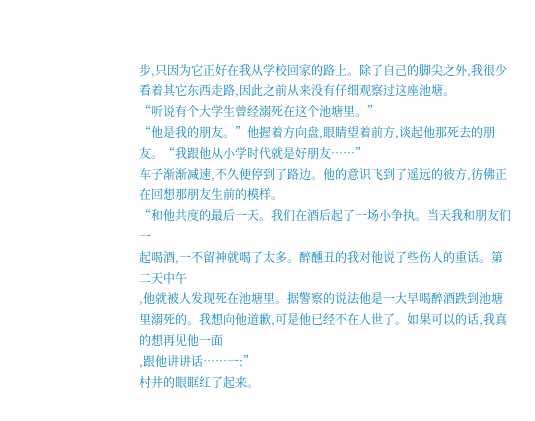步,只因为它正好在我从学校回家的路上。除了自己的脚尖之外,我很少
看着其它东西走路,因此之前从来没有仔细观察过这座池塘。
“听说有个大学生曾经溺死在这个池塘里。”
“他是我的朋友。”他握着方向盘,眼睛望着前方,谈起他那死去的朋友。“我跟他从小学时代就是好朋友……”
车子渐渐减速,不久便停到了路边。他的意识飞到了遥远的彼方,彷佛正
在回想那朋友生前的模样。
“和他共度的最后一天。我们在酒后起了一场小争执。当天我和朋友们一
起喝酒,一不留神就喝了太多。醉醺丑的我对他说了些伤人的重话。第二天中午
,他就被人发现死在池塘里。据警察的说法他是一大早喝醉酒跌到池塘里溺死的。我想向他道歉,可是他已经不在人世了。如果可以的话,我真的想再见他一面
,跟他讲讲话……一:”
村井的眼眶红了起来。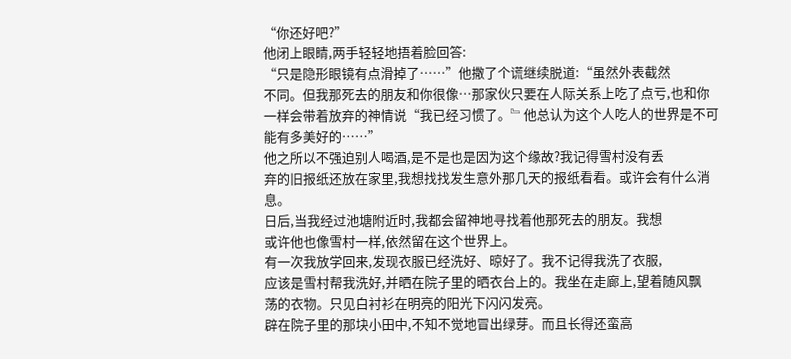“你还好吧?”
他闭上眼睛,两手轻轻地捂着脸回答:
“只是隐形眼镜有点滑掉了……”他撒了个谎继续脱道:“虽然外表截然
不同。但我那死去的朋友和你很像…那家伙只要在人际关系上吃了点亏,也和你
一样会带着放弃的神情说“我已经习惯了。﹄他总认为这个人吃人的世界是不可
能有多美好的……”
他之所以不强迫别人喝酒,是不是也是因为这个缘故?我记得雪村没有丢
弃的旧报纸还放在家里,我想找找发生意外那几天的报纸看看。或许会有什么消
息。
日后,当我经过池塘附近时,我都会留神地寻找着他那死去的朋友。我想
或许他也像雪村一样,依然留在这个世界上。
有一次我放学回来,发现衣服已经洗好、晾好了。我不记得我洗了衣服,
应该是雪村帮我洗好,并晒在院子里的晒衣台上的。我坐在走廊上,望着随风飘
荡的衣物。只见白衬衫在明亮的阳光下闪闪发亮。
辟在院子里的那块小田中,不知不觉地冒出绿芽。而且长得还蛮高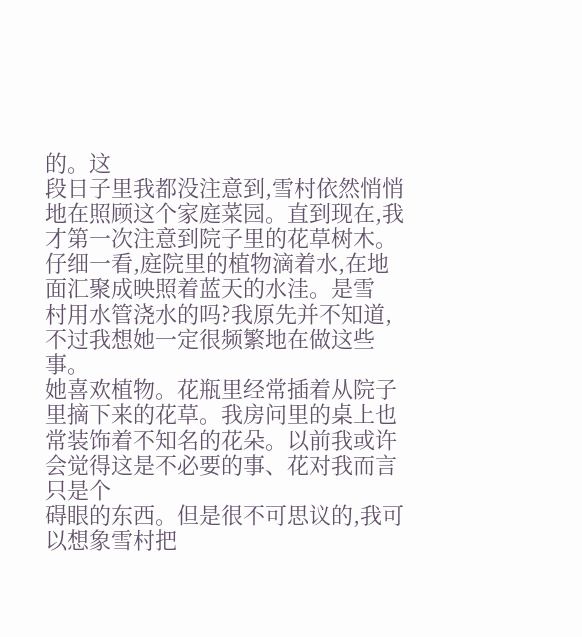的。这
段日子里我都没注意到,雪村依然悄悄地在照顾这个家庭菜园。直到现在,我
才第一次注意到院子里的花草树木。
仔细一看,庭院里的植物滴着水,在地面汇聚成映照着蓝天的水洼。是雪
村用水管浇水的吗?我原先并不知道,不过我想她一定很频繁地在做这些事。
她喜欢植物。花瓶里经常插着从院子里摘下来的花草。我房问里的桌上也
常装饰着不知名的花朵。以前我或许会觉得这是不必要的事、花对我而言只是个
碍眼的东西。但是很不可思议的,我可以想象雪村把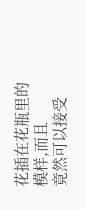花插在花瓶里的模样,而且
竟然可以接受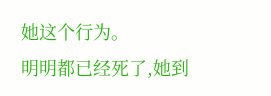她这个行为。
明明都已经死了,她到